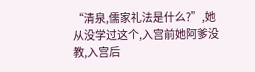“清泉,儒家礼法是什么?”,她从没学过这个,入宫前她阿爹没教,入宫后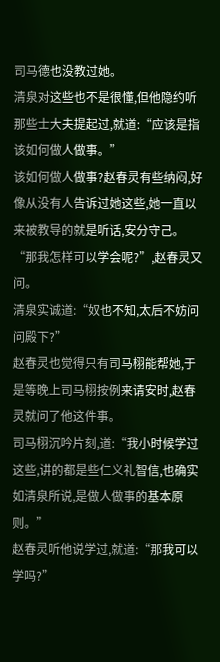司马德也没教过她。
清泉对这些也不是很懂,但他隐约听那些士大夫提起过,就道:“应该是指该如何做人做事。”
该如何做人做事?赵春灵有些纳闷,好像从没有人告诉过她这些,她一直以来被教导的就是听话,安分守己。
“那我怎样可以学会呢?”,赵春灵又问。
清泉实诚道:“奴也不知,太后不妨问问殿下?”
赵春灵也觉得只有司马栩能帮她,于是等晚上司马栩按例来请安时,赵春灵就问了他这件事。
司马栩沉吟片刻,道:“我小时候学过这些,讲的都是些仁义礼智信,也确实如清泉所说,是做人做事的基本原则。”
赵春灵听他说学过,就道:“那我可以学吗?”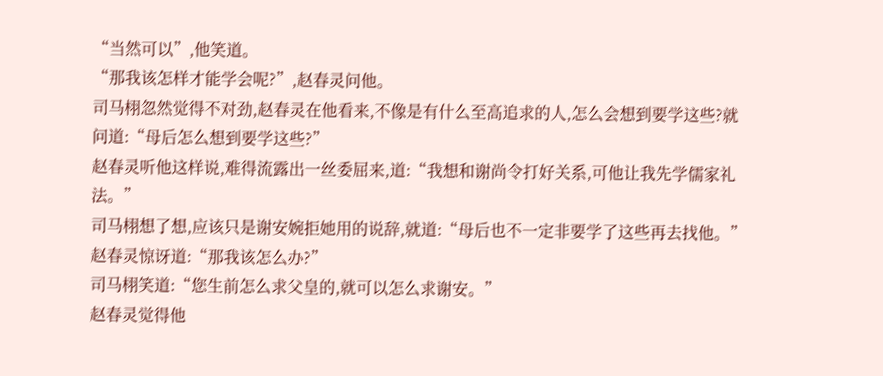“当然可以”,他笑道。
“那我该怎样才能学会呢?”,赵春灵问他。
司马栩忽然觉得不对劲,赵春灵在他看来,不像是有什么至高追求的人,怎么会想到要学这些?就问道:“母后怎么想到要学这些?”
赵春灵听他这样说,难得流露出一丝委屈来,道:“我想和谢尚令打好关系,可他让我先学儒家礼法。”
司马栩想了想,应该只是谢安婉拒她用的说辞,就道:“母后也不一定非要学了这些再去找他。”
赵春灵惊讶道:“那我该怎么办?”
司马栩笑道:“您生前怎么求父皇的,就可以怎么求谢安。”
赵春灵觉得他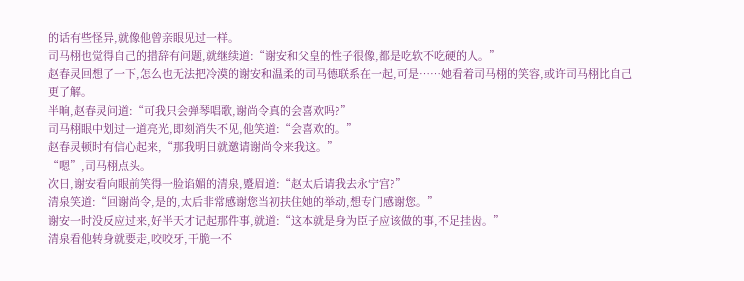的话有些怪异,就像他曾亲眼见过一样。
司马栩也觉得自己的措辞有问题,就继续道:“谢安和父皇的性子很像,都是吃软不吃硬的人。”
赵春灵回想了一下,怎么也无法把冷漠的谢安和温柔的司马德联系在一起,可是……她看着司马栩的笑容,或许司马栩比自己更了解。
半晌,赵春灵问道:“可我只会弹琴唱歌,谢尚令真的会喜欢吗?”
司马栩眼中划过一道亮光,即刻消失不见,他笑道:“会喜欢的。”
赵春灵顿时有信心起来,“那我明日就邀请谢尚令来我这。”
“嗯”,司马栩点头。
次日,谢安看向眼前笑得一脸谄媚的清泉,蹙眉道:“赵太后请我去永宁宫?”
清泉笑道:“回谢尚令,是的,太后非常感谢您当初扶住她的举动,想专门感谢您。”
谢安一时没反应过来,好半天才记起那件事,就道:“这本就是身为臣子应该做的事,不足挂齿。”
清泉看他转身就要走,咬咬牙,干脆一不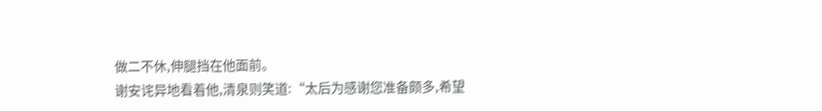做二不休,伸腿挡在他面前。
谢安诧异地看着他,清泉则笑道:“太后为感谢您准备颇多,希望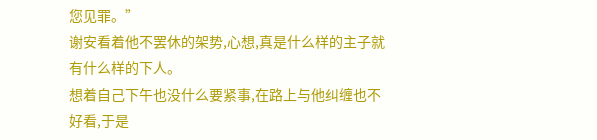您见罪。”
谢安看着他不罢休的架势,心想,真是什么样的主子就有什么样的下人。
想着自己下午也没什么要紧事,在路上与他纠缠也不好看,于是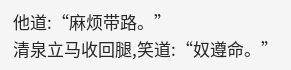他道:“麻烦带路。”
清泉立马收回腿,笑道:“奴遵命。”